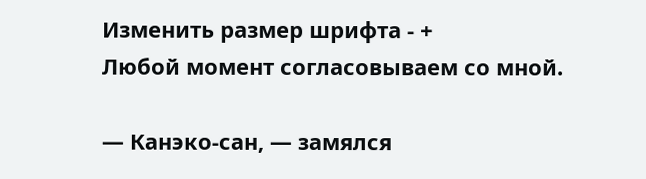Изменить размер шрифта - +
Любой момент согласовываем со мной.

— Канэко-сан, — замялся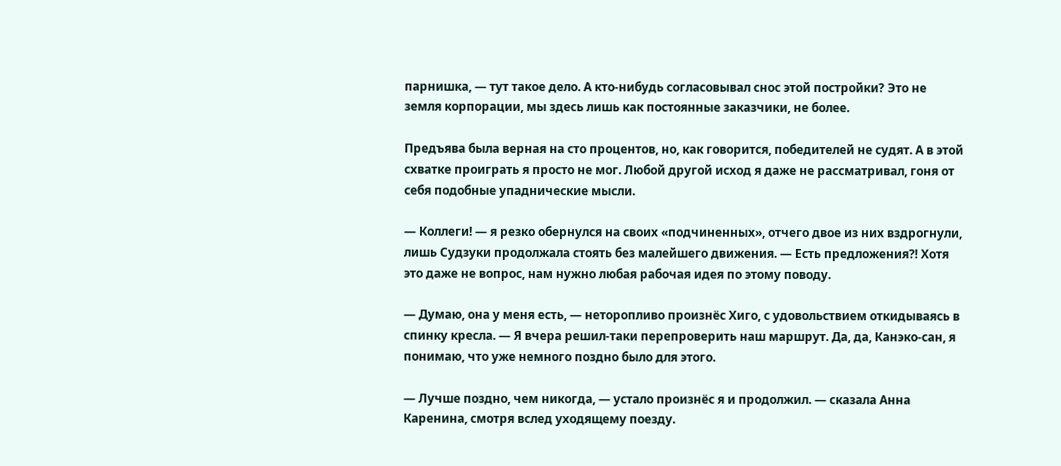парнишка, — тут такое дело. А кто-нибудь согласовывал снос этой постройки? Это не земля корпорации, мы здесь лишь как постоянные заказчики, не более.

Предъява была верная на сто процентов, но, как говорится, победителей не судят. А в этой схватке проиграть я просто не мог. Любой другой исход я даже не рассматривал, гоня от себя подобные упаднические мысли.

— Коллеги! — я резко обернулся на своих «подчиненных», отчего двое из них вздрогнули, лишь Судзуки продолжала стоять без малейшего движения. — Есть предложения⁈ Хотя это даже не вопрос, нам нужно любая рабочая идея по этому поводу.

— Думаю, она у меня есть, — неторопливо произнёс Хиго, с удовольствием откидываясь в спинку кресла. — Я вчера решил-таки перепроверить наш маршрут. Да, да, Канэко-сан, я понимаю, что уже немного поздно было для этого.

— Лучше поздно, чем никогда, — устало произнёс я и продолжил. — сказала Анна Каренина, смотря вслед уходящему поезду.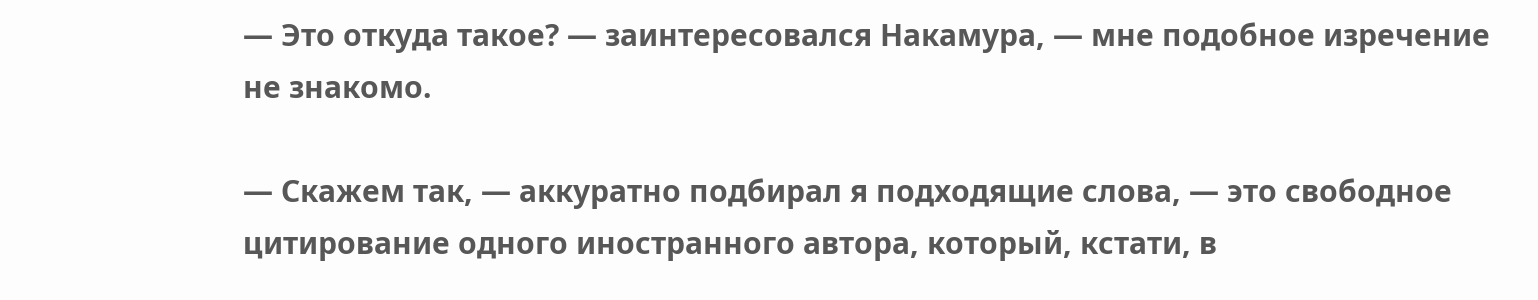— Это откуда такое? — заинтересовался Накамура, — мне подобное изречение не знакомо.

— Скажем так, — аккуратно подбирал я подходящие слова, — это свободное цитирование одного иностранного автора, который, кстати, в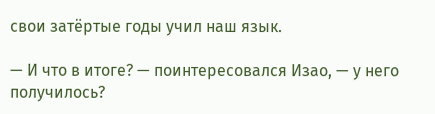свои затёртые годы учил наш язык.

— И что в итоге? — поинтересовался Изао, — у него получилось?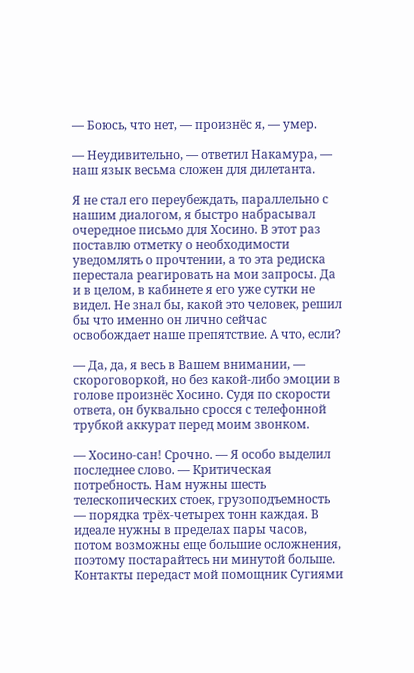— Боюсь, что нет, — произнёс я, — умер.

— Неудивительно, — ответил Накамура, — наш язык весьма сложен для дилетанта.

Я не стал его переубеждать, параллельно с нашим диалогом, я быстро набрасывал очередное письмо для Хосино. В этот раз поставлю отметку о необходимости уведомлять о прочтении, а то эта редиска перестала реагировать на мои запросы. Да и в целом, в кабинете я его уже сутки не видел. Не знал бы, какой это человек, решил бы что именно он лично сейчас освобождает наше препятствие. А что, если?

— Да, да, я весь в Вашем внимании, — скороговоркой, но без какой-либо эмоции в голове произнёс Хосино. Судя по скорости ответа, он буквально сросся с телефонной трубкой аккурат перед моим звонком.

— Хосино-сан! Срочно. — Я особо выделил последнее слово. — Критическая потребность. Нам нужны шесть телескопических стоек, грузоподъемность — порядка трёх-четырех тонн каждая. В идеале нужны в пределах пары часов, потом возможны еще большие осложнения, поэтому постарайтесь ни минутой больше. Контакты передаст мой помощник Сугиями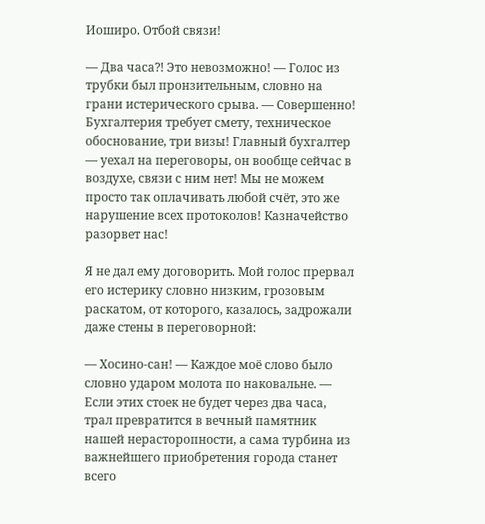Иоширо. Отбой связи!

— Два часа⁈ Это невозможно! — Голос из трубки был пронзительным, словно на грани истерического срыва. — Совершенно! Бухгалтерия требует смету, техническое обоснование, три визы! Главный бухгалтер — уехал на переговоры, он вообще сейчас в воздухе, связи с ним нет! Мы не можем просто так оплачивать любой счёт, это же нарушение всех протоколов! Казначейство разорвет нас!

Я не дал ему договорить. Мой голос прервал его истерику словно низким, грозовым раскатом, от которого, казалось, задрожали даже стены в переговорной:

— Хосино-сан! — Каждое моё слово было словно ударом молота по наковальне. — Если этих стоек не будет через два часа, трал превратится в вечный памятник нашей нерасторопности, а сама турбина из важнейшего приобретения города станет всего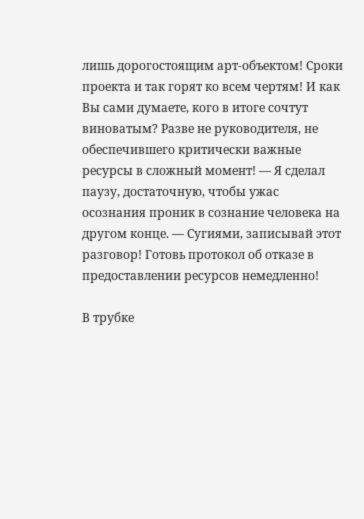лишь дорогостоящим арт-объектом! Сроки проекта и так горят ко всем чертям! И как Вы сами думаете, кого в итоге сочтут виноватым? Разве не руководителя, не обеспечившего критически важные ресурсы в сложный момент! — Я сделал паузу, достаточную, чтобы ужас осознания проник в сознание человека на другом конце. — Сугиями, записывай этот разговор! Готовь протокол об отказе в предоставлении ресурсов немедленно!

В трубке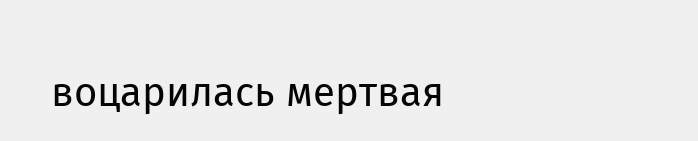воцарилась мертвая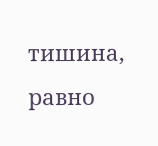тишина, равно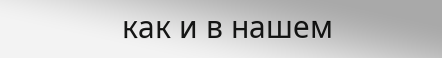как и в нашем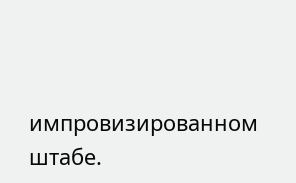импровизированном штабе.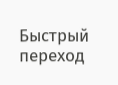Быстрый переход